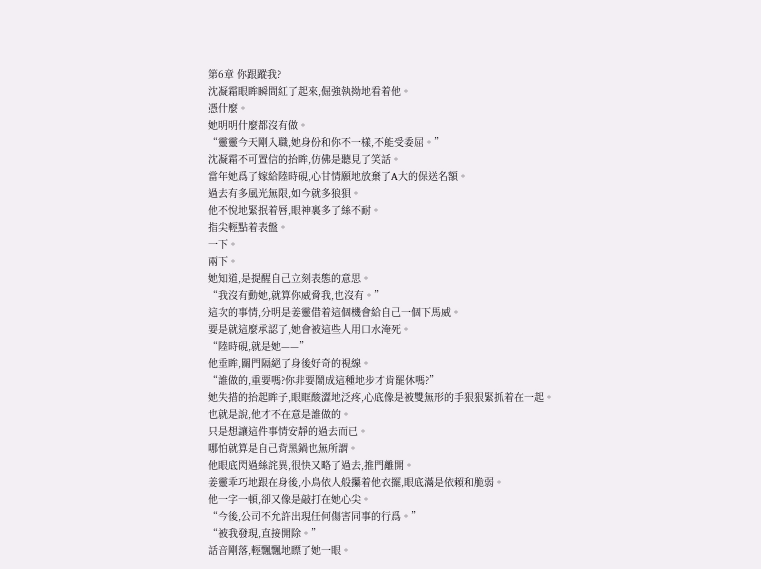第6章 你跟蹤我?
沈凝霜眼眸瞬間紅了起來,倔強執拗地看着他。
憑什麼。
她明明什麼都沒有做。
“靈靈今天剛入職,她身份和你不一樣,不能受委屈。”
沈凝霜不可置信的抬眸,仿佛是聽見了笑話。
當年她爲了嫁給陸時硯,心甘情願地放棄了A大的保送名額。
過去有多風光無限,如今就多狼狽。
他不悅地緊抿着唇,眼神裏多了絲不耐。
指尖輕點着表盤。
一下。
兩下。
她知道,是提醒自己立刻表態的意思。
“我沒有動她,就算你威脅我,也沒有。”
這次的事情,分明是姜靈借着這個機會給自己一個下馬威。
要是就這麼承認了,她會被這些人用口水淹死。
“陸時硯,就是她——”
他垂眸,關門隔絕了身後好奇的視線。
“誰做的,重要嗎?你非要鬧成這種地步才肯罷休嗎?”
她失措的抬起眸子,眼眶酸澀地泛疼,心底像是被雙無形的手狠狠緊抓着在一起。
也就是說,他才不在意是誰做的。
只是想讓這件事情安靜的過去而已。
哪怕就算是自己背黑鍋也無所謂。
他眼底閃過絲詫異,很快又略了過去,推門離開。
姜靈乖巧地跟在身後,小鳥依人般攥着他衣擺,眼底滿是依賴和脆弱。
他一字一頓,卻又像是敲打在她心尖。
“今後,公司不允許出現任何傷害同事的行爲。”
“被我發現,直接開除。”
話音剛落,輕飄飄地瞟了她一眼。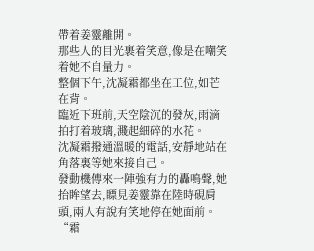帶着姜靈離開。
那些人的目光裹着笑意,像是在嘲笑着她不自量力。
整個下午,沈凝霜都坐在工位,如芒在背。
臨近下班前,天空陰沉的發灰,雨滴拍打着玻璃,濺起細碎的水花。
沈凝霜撥通溫暖的電話,安靜地站在角落裏等她來接自己。
發動機傳來一陣強有力的轟鳴聲,她抬眸望去,瞟見姜靈靠在陸時硯肩頭,兩人有說有笑地停在她面前。
“霜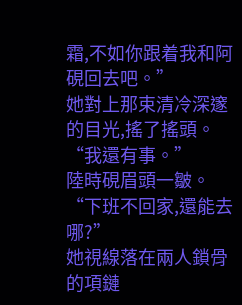霜,不如你跟着我和阿硯回去吧。”
她對上那束清冷深邃的目光,搖了搖頭。
“我還有事。”
陸時硯眉頭一皺。
“下班不回家,還能去哪?”
她視線落在兩人鎖骨的項鏈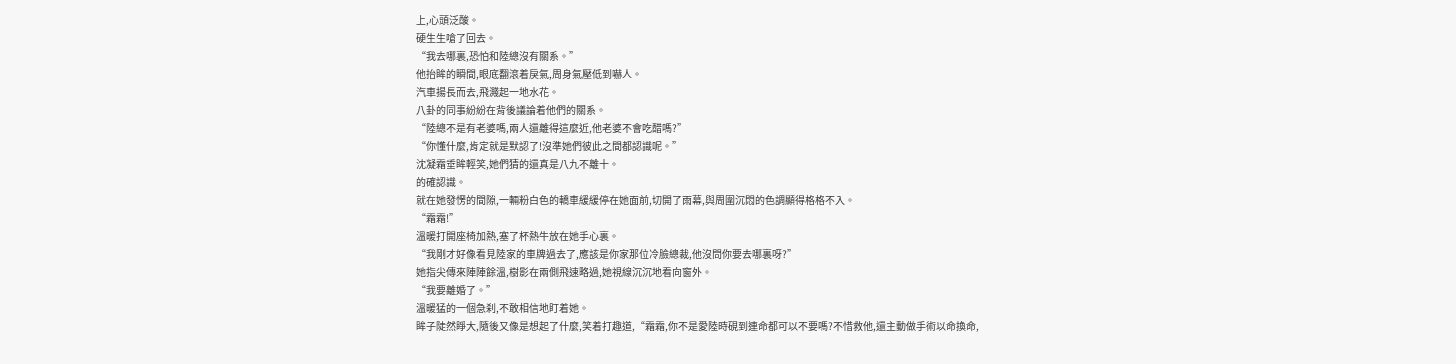上,心頭泛酸。
硬生生嗆了回去。
“我去哪裏,恐怕和陸總沒有關系。”
他抬眸的瞬間,眼底翻滾着戾氣,周身氣壓低到嚇人。
汽車揚長而去,飛濺起一地水花。
八卦的同事紛紛在背後議論着他們的關系。
“陸總不是有老婆嗎,兩人還離得這麼近,他老婆不會吃醋嗎?”
“你懂什麼,肯定就是默認了!沒準她們彼此之間都認識呢。”
沈凝霜垂眸輕笑,她們猜的還真是八九不離十。
的確認識。
就在她發愣的間隙,一輛粉白色的轎車緩緩停在她面前,切開了雨幕,與周圍沉悶的色調顯得格格不入。
“霜霜!”
溫暖打開座椅加熱,塞了杯熱牛放在她手心裏。
“我剛才好像看見陸家的車牌過去了,應該是你家那位冷臉總裁,他沒問你要去哪裏呀?”
她指尖傳來陣陣餘溫,樹影在兩側飛速略過,她視線沉沉地看向窗外。
“我要離婚了。”
溫暖猛的一個急刹,不敢相信地盯着她。
眸子陡然睜大,隨後又像是想起了什麼,笑着打趣道,“霜霜,你不是愛陸時硯到連命都可以不要嗎?不惜救他,還主動做手術以命換命,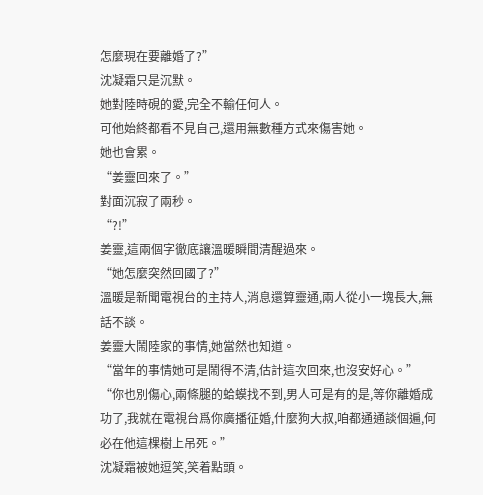怎麼現在要離婚了?”
沈凝霜只是沉默。
她對陸時硯的愛,完全不輸任何人。
可他始終都看不見自己,還用無數種方式來傷害她。
她也會累。
“姜靈回來了。”
對面沉寂了兩秒。
“?!”
姜靈,這兩個字徹底讓溫暖瞬間清醒過來。
“她怎麼突然回國了?”
溫暖是新聞電視台的主持人,消息還算靈通,兩人從小一塊長大,無話不談。
姜靈大鬧陸家的事情,她當然也知道。
“當年的事情她可是鬧得不清,估計這次回來,也沒安好心。”
“你也別傷心,兩條腿的蛤蟆找不到,男人可是有的是,等你離婚成功了,我就在電視台爲你廣播征婚,什麼狗大叔,咱都通通談個遍,何必在他這棵樹上吊死。”
沈凝霜被她逗笑,笑着點頭。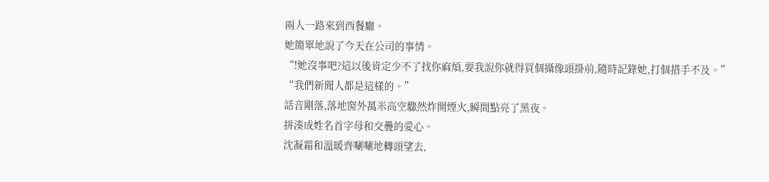兩人一路來到西餐廳。
她簡單地說了今天在公司的事情。
“!她沒事吧?這以後肯定少不了找你麻煩,要我說你就得買個攝像頭掛前,隨時記錄她,打個措手不及。”
“我們新聞人都是這樣的。”
話音剛落,落地窗外萬米高空驟然炸開煙火,瞬間點亮了黑夜。
拼湊成姓名首字母和交疊的愛心。
沈凝霜和溫暖齊唰唰地轉頭望去,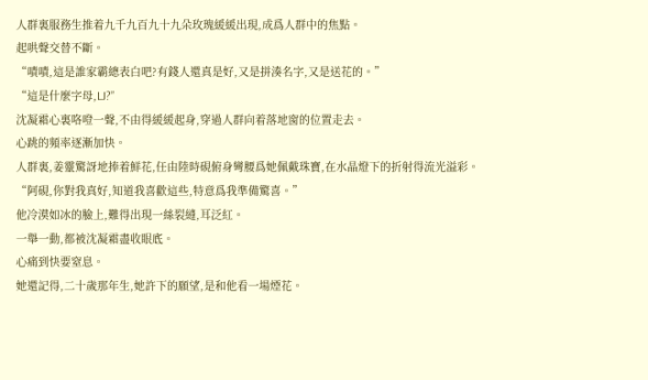人群裏服務生推着九千九百九十九朵玫瑰緩緩出現,成爲人群中的焦點。
起哄聲交替不斷。
“嘖嘖,這是誰家霸總表白吧?有錢人還真是好,又是拼湊名字,又是送花的。”
“這是什麼字母,LJ?”
沈凝霜心裏咯噔一聲,不由得緩緩起身,穿過人群向着落地窗的位置走去。
心跳的頻率逐漸加快。
人群裏,姜靈驚訝地捧着鮮花,任由陸時硯俯身彎腰爲她佩戴珠寶,在水晶燈下的折射得流光溢彩。
“阿硯,你對我真好,知道我喜歡這些,特意爲我準備驚喜。”
他冷漠如冰的臉上,難得出現一絲裂縫,耳泛紅。
一舉一動,都被沈凝霜盡收眼底。
心痛到快要窒息。
她還記得,二十歲那年生,她許下的願望,是和他看一場煙花。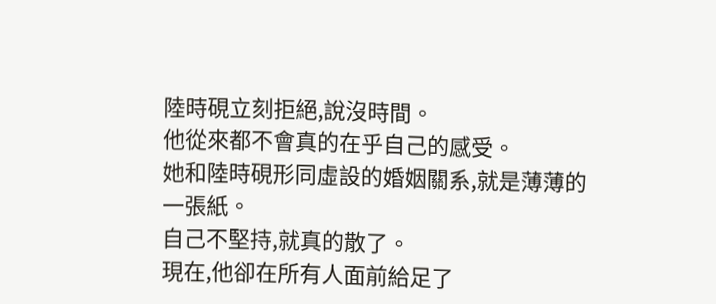陸時硯立刻拒絕,說沒時間。
他從來都不會真的在乎自己的感受。
她和陸時硯形同虛設的婚姻關系,就是薄薄的一張紙。
自己不堅持,就真的散了。
現在,他卻在所有人面前給足了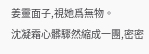姜靈面子,視她爲無物。
沈凝霜心髒驟然縮成一團,密密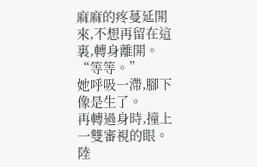麻麻的疼蔓延開來,不想再留在這裏,轉身離開。
“等等。”
她呼吸一滯,腳下像是生了。
再轉過身時,撞上一雙審視的眼。
陸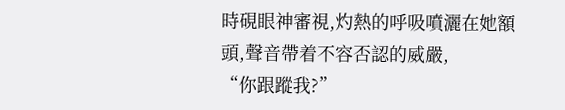時硯眼神審視,灼熱的呼吸噴灑在她額頭,聲音帶着不容否認的威嚴,
“你跟蹤我?”